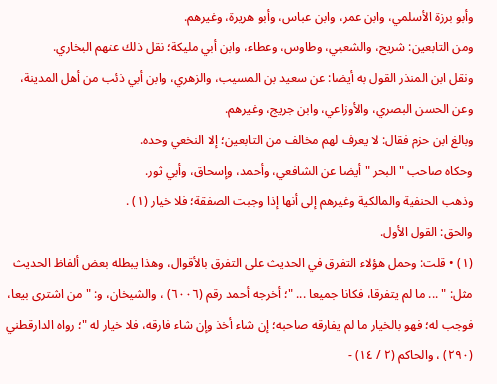وأبو برزة الأسلمي، وابن عمر، وابن عباس، وأبو هريرة، وغيرهم.
ومن التابعين: شريح، والشعبي، وطاوس، وعطاء، وابن أبي مليكة؛ نقل ذلك عنهم البخاري.
ونقل ابن المنذر القول به أيضا: عن سعيد بن المسيب، والزهري، وابن أبي ذئب من أهل المدينة، وعن الحسن البصري، والأوزاعي، وابن جريج، وغيرهم.
وبالغ ابن حزم فقال: لا يعرف لهم مخالف من التابعين؛ إلا النخعي وحده.
وحكاه صاحب " البحر " أيضا عن الشافعي، وأحمد، وإسحاق، وأبي ثور.
وذهب الحنفية والمالكية وغيرهم إلى أنها إذا وجبت الصفقة؛ فلا خيار (١) .
والحق: القول الأول.
(١) • قلت: وحمل هؤلاء التفرق في الحديث على التفرق بالأقوال، وهذا يبطله بعض ألفاظ الحديث مثل: " ... ما لم يتفرقا، فكانا جميعا ... "؛ أخرجه أحمد رقم (٦٠٠٦) ، والشيخان، و: " من اشترى بيعا، فوجب له؛ فهو بالخيار ما لم يفارقه صاحبه؛ إن شاء أخذ وإن شاء فارقه، فلا خيار له "؛ رواه الدارقطني (٢٩٠) ، والحاكم (٢ / ١٤) -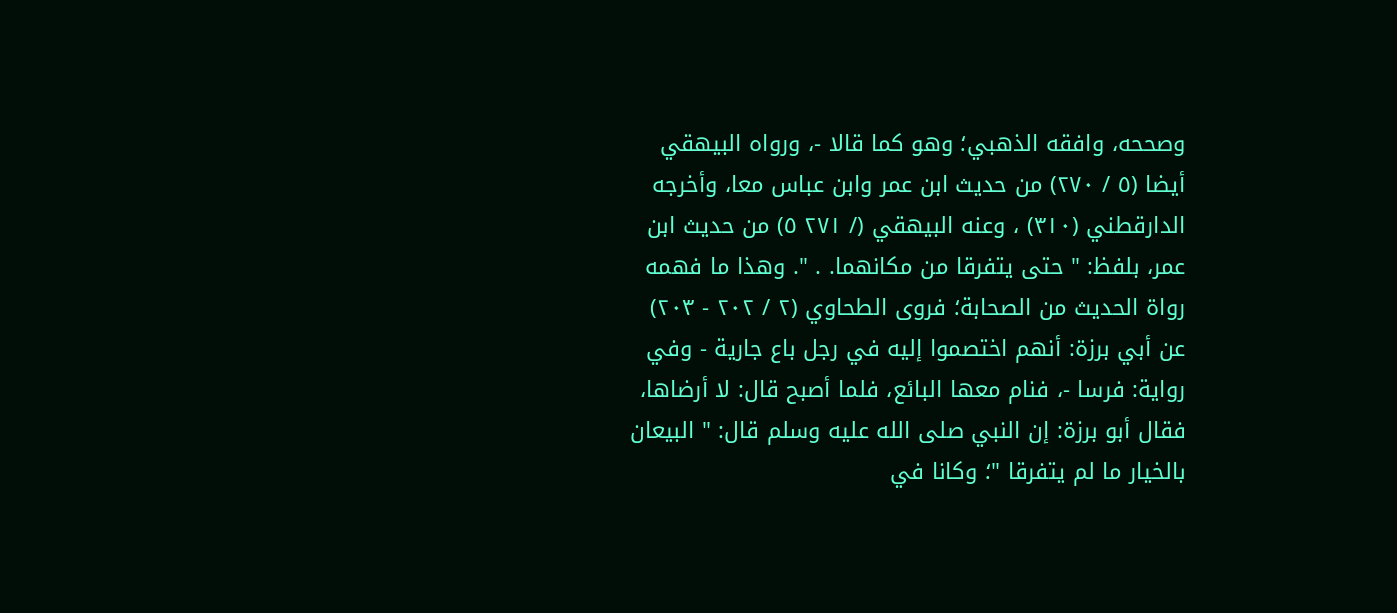وصححه، وافقه الذهبي؛ وهو كما قالا -، ورواه البيهقي أيضا (٥ / ٢٧٠) من حديث ابن عمر وابن عباس معا، وأخرجه الدارقطني (٣١٠) ، وعنه البيهقي (/ ٢٧١ ٥) من حديث ابن عمر، بلفظ: " حتى يتفرقا من مكانهما. . ". وهذا ما فهمه رواة الحديث من الصحابة؛ فروى الطحاوي (٢ / ٢٠٢ - ٢٠٣) عن أبي برزة: أنهم اختصموا إليه في رجل باع جارية - وفي رواية: فرسا -، فنام معها البائع، فلما أصبح قال: لا أرضاها، فقال أبو برزة: إن النبي صلى الله عليه وسلم قال: " البيعان بالخيار ما لم يتفرقا "؛ وكانا في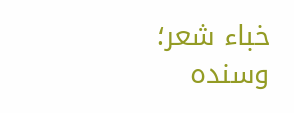خباء شعر؛ وسنده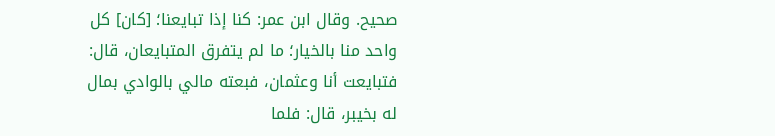صحيح. وقال ابن عمر: كنا إذا تبايعنا؛ [كان] كل واحد منا بالخيار؛ ما لم يتفرق المتبايعان، قال: فتبايعت أنا وعثمان، فبعته مالي بالوادي بمال له بخيبر، قال: فلما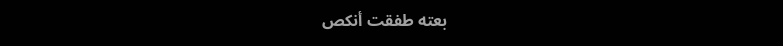بعته طفقت أنكص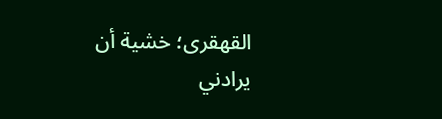القهقرى؛ خشية أن يرادني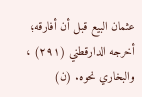عثمان البيع قبل أن أفارقه؛ أخرجه الدارقطني (٢٩١) ، والبخاري نحوه. (ن)